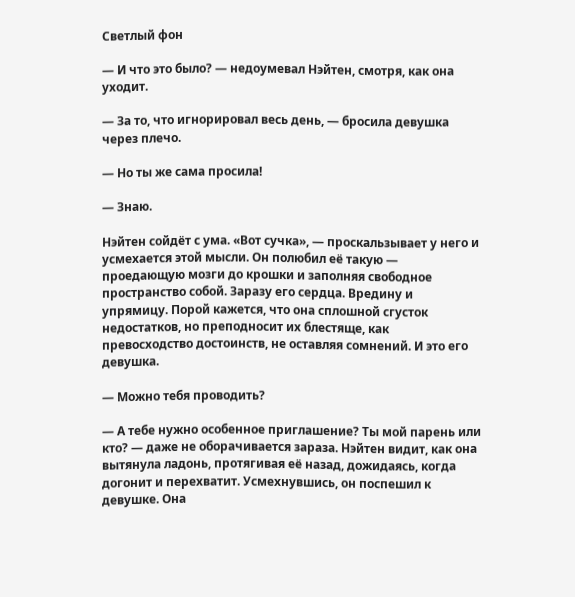Светлый фон

— И что это было? — недоумевал Нэйтен, смотря, как она уходит.

— За то, что игнорировал весь день, — бросила девушка через плечо.

— Но ты же сама просила!

— Знаю.

Нэйтен сойдёт с ума. «Вот сучка», — проскальзывает у него и усмехается этой мысли. Он полюбил её такую — проедающую мозги до крошки и заполняя свободное пространство собой. Заразу его сердца. Вредину и упрямицу. Порой кажется, что она сплошной сгусток недостатков, но преподносит их блестяще, как превосходство достоинств, не оставляя сомнений. И это его девушка.

— Можно тебя проводить?

— А тебе нужно особенное приглашение? Ты мой парень или кто? — даже не оборачивается зараза. Нэйтен видит, как она вытянула ладонь, протягивая её назад, дожидаясь, когда догонит и перехватит. Усмехнувшись, он поспешил к девушке. Она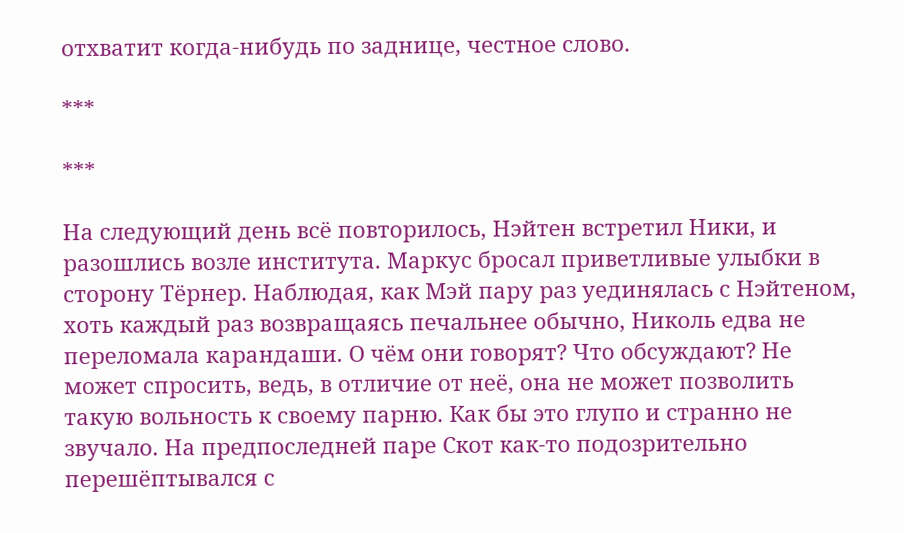отхватит когда-нибудь по заднице, честное слово.

***

***

На следующий день всё повторилось, Нэйтен встретил Ники, и разошлись возле института. Маркус бросал приветливые улыбки в сторону Тёрнер. Наблюдая, как Мэй пару раз уединялась с Нэйтеном, хоть каждый раз возвращаясь печальнее обычно, Николь едва не переломала карандаши. О чём они говорят? Что обсуждают? Не может спросить, ведь, в отличие от неё, она не может позволить такую вольность к своему парню. Как бы это глупо и странно не звучало. На предпоследней паре Скот как-то подозрительно перешёптывался с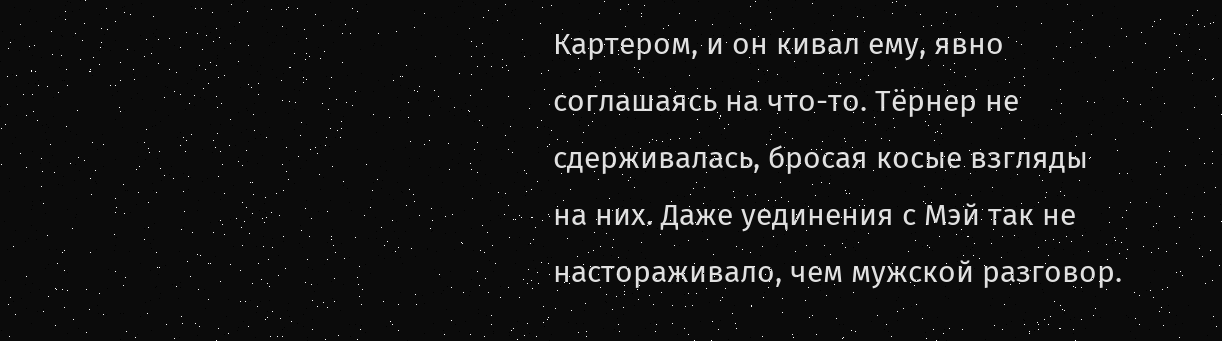Картером, и он кивал ему, явно соглашаясь на что-то. Тёрнер не сдерживалась, бросая косые взгляды на них. Даже уединения с Мэй так не настораживало, чем мужской разговор.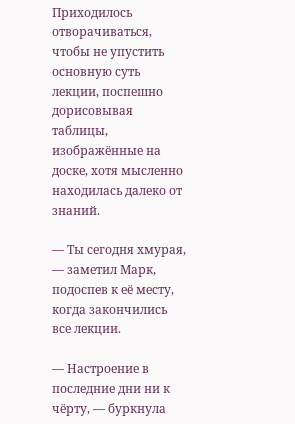Приходилось отворачиваться, чтобы не упустить основную суть лекции, поспешно дорисовывая таблицы, изображённые на доске, хотя мысленно находилась далеко от знаний.

— Ты сегодня хмурая, — заметил Марк, подоспев к её месту, когда закончились все лекции.

— Настроение в последние дни ни к чёрту, — буркнула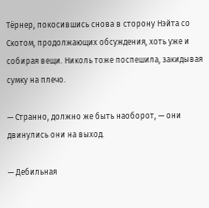Тёрнер, покосившись снова в сторону Нэйта со Скотом, продолжающих обсуждения, хоть уже и собирая вещи. Николь тоже поспешила, закидывая сумку на плечо.

— Странно, должно же быть наоборот, — они двинулись они на выход.

— Дебильная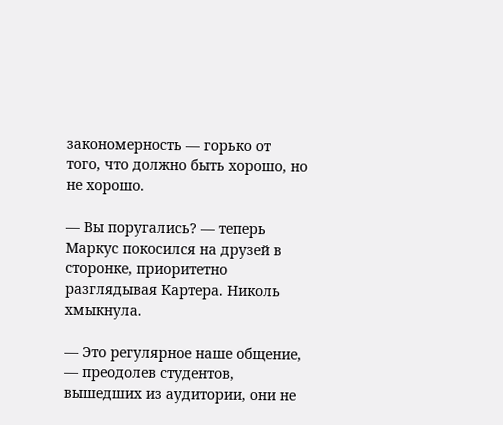закономерность — горько от того, что должно быть хорошо, но не хорошо.

— Вы поругались? — теперь Маркус покосился на друзей в сторонке, приоритетно разглядывая Картера. Николь хмыкнула.

— Это регулярное наше общение, — преодолев студентов, вышедших из аудитории, они не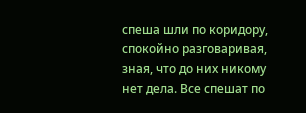спеша шли по коридору, спокойно разговаривая, зная, что до них никому нет дела. Все спешат по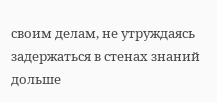своим делам, не утруждаясь задержаться в стенах знаний дольше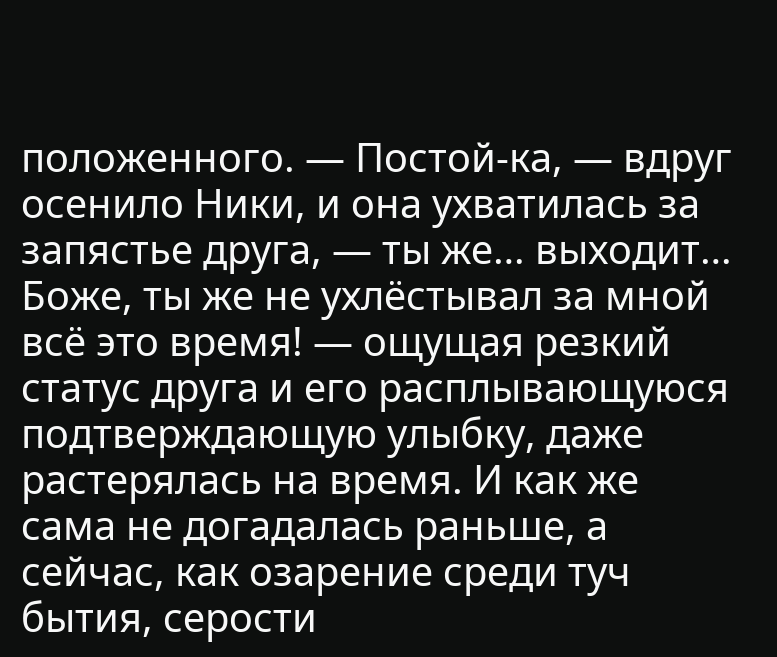положенного. — Постой-ка, — вдруг осенило Ники, и она ухватилась за запястье друга, — ты же… выходит… Боже, ты же не ухлёстывал за мной всё это время! — ощущая резкий статус друга и его расплывающуюся подтверждающую улыбку, даже растерялась на время. И как же сама не догадалась раньше, а сейчас, как озарение среди туч бытия, серости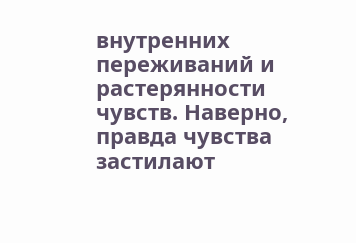внутренних переживаний и растерянности чувств. Наверно, правда чувства застилают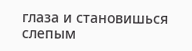глаза и становишься слепым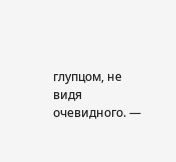глупцом, не видя очевидного. —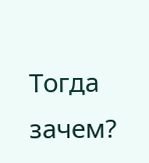Тогда зачем?